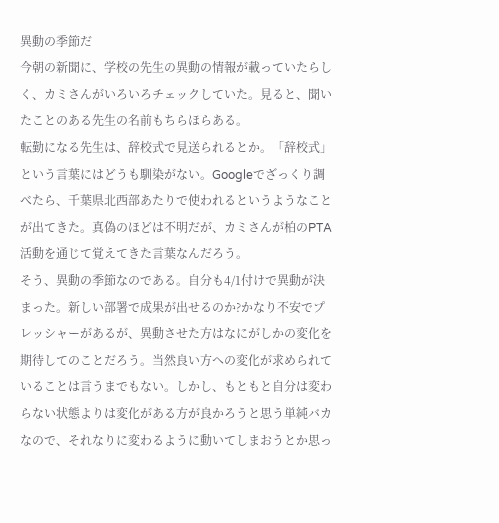異動の季節だ
今朝の新聞に、学校の先生の異動の情報が載っていたらしく、カミさんがいろいろチェックしていた。見ると、聞いたことのある先生の名前もちらほらある。
転勤になる先生は、辞校式で見送られるとか。「辞校式」という言葉にはどうも馴染がない。Googleでざっくり調べたら、千葉県北西部あたりで使われるというようなことが出てきた。真偽のほどは不明だが、カミさんが柏のPTA活動を通じて覚えてきた言葉なんだろう。
そう、異動の季節なのである。自分も4/1付けで異動が決まった。新しい部署で成果が出せるのか?かなり不安でプレッシャーがあるが、異動させた方はなにがしかの変化を期待してのことだろう。当然良い方への変化が求められていることは言うまでもない。しかし、もともと自分は変わらない状態よりは変化がある方が良かろうと思う単純バカなので、それなりに変わるように動いてしまおうとか思っ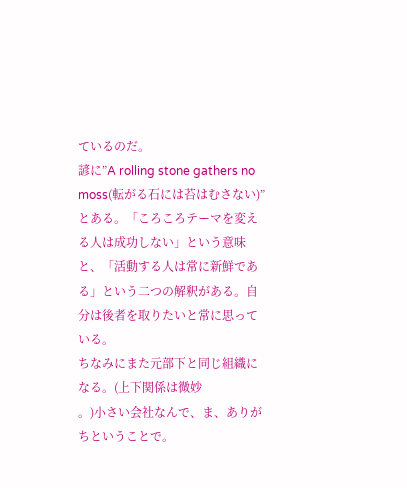ているのだ。
諺に”A rolling stone gathers no moss(転がる石には苔はむさない)”とある。「ころころテーマを変える人は成功しない」という意味と、「活動する人は常に新鮮である」という二つの解釈がある。自分は後者を取りたいと常に思っている。
ちなみにまた元部下と同じ組織になる。(上下関係は微妙
。)小さい会社なんで、ま、ありがちということで。